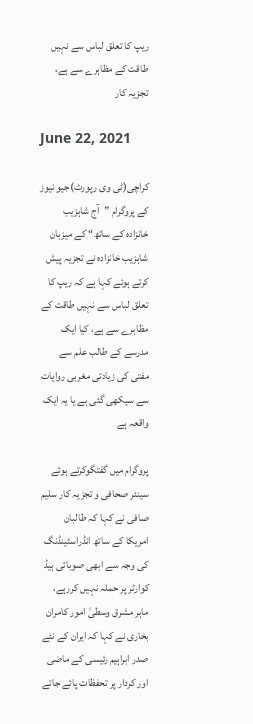ریپ کا تعلق لباس سے نہیں طاقت کے مظاہرے سے ہے، تجزیہ کار

June 22, 2021

کراچی(ٹی وی رپورٹ)جیو نیوز کے پروگرام ”آج شاہزیب خانزادہ کے ساتھ“ کے میزبان شاہزیب خانزادہ نے تجزیہ پیش کرتے ہوئے کہا ہے کہ ریپ کا تعلق لباس سے نہیں طاقت کے مظاہرے سے ہے، کیا ایک مدرسے کے طالب علم سے مفتی کی زیادتی مغربی روایات سے سیکھی گئی ہے یا یہ ایک واقعہ ہے

پروگرام میں گفتگوکرتے ہوئے سینئر صحافی و تجزیہ کار سلیم صافی نے کہا کہ طالبان امریکا کے ساتھ انڈراسٹینڈنگ کی وجہ سے ابھی صوبائی ہیڈ کوارٹر پر حملہ نہیں کررہے، ماہر مشرق وسطیٰ امور کامران بخاری نے کہا کہ ایران کے نئے صدر ابراہیم رئیسی کے ماضی اور کردار پر تحفظات پائے جاتے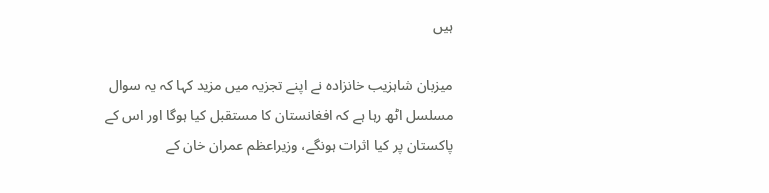ہیں

میزبان شاہزیب خانزادہ نے اپنے تجزیہ میں مزید کہا کہ یہ سوال مسلسل اٹھ رہا ہے کہ افغانستان کا مستقبل کیا ہوگا اور اس کے پاکستان پر کیا اثرات ہونگے، وزیراعظم عمران خان کے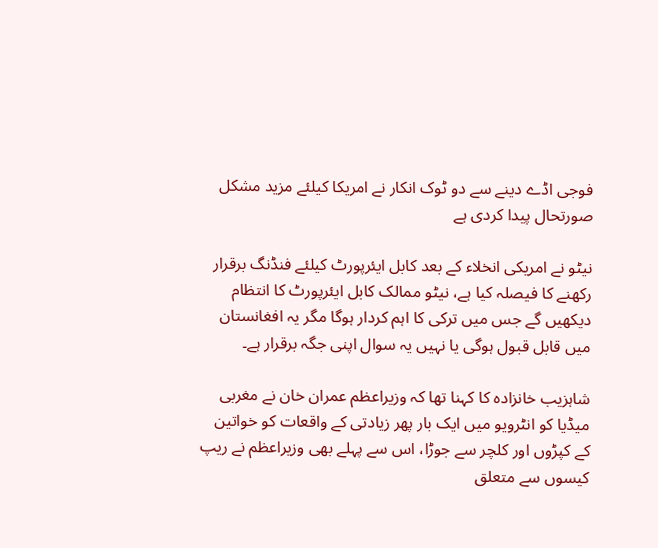فوجی اڈے دینے سے دو ٹوک انکار نے امریکا کیلئے مزید مشکل صورتحال پیدا کردی ہے

نیٹو نے امریکی انخلاء کے بعد کابل ایئرپورٹ کیلئے فنڈنگ برقرار رکھنے کا فیصلہ کیا ہے، نیٹو ممالک کابل ایئرپورٹ کا انتظام دیکھیں گے جس میں ترکی کا اہم کردار ہوگا مگر یہ افغانستان میں قابل قبول ہوگی یا نہیں یہ سوال اپنی جگہ برقرار ہے۔

شاہزیب خانزادہ کا کہنا تھا کہ وزیراعظم عمران خان نے مغربی میڈیا کو انٹرویو میں ایک بار پھر زیادتی کے واقعات کو خواتین کے کپڑوں اور کلچر سے جوڑا، اس سے پہلے بھی وزیراعظم نے ریپ کیسوں سے متعلق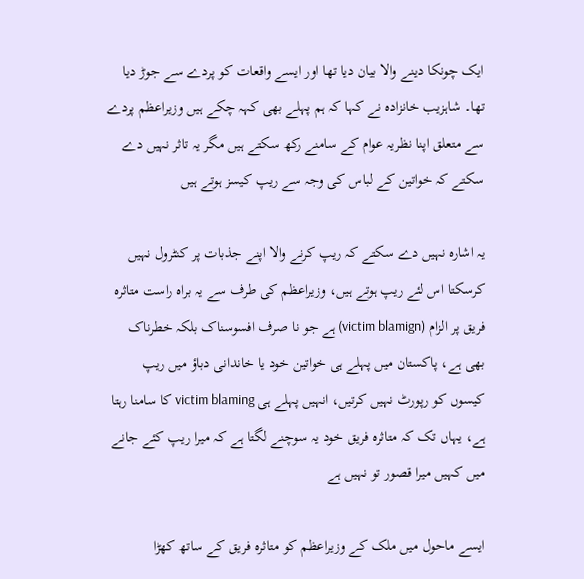ایک چونکا دینے والا بیان دیا تھا اور ایسے واقعات کو پردے سے جوڑ دیا تھا۔ شاہزیب خانزادہ نے کہا کہ ہم پہلے بھی کہہ چکے ہیں وزیراعظم پردے سے متعلق اپنا نظریہ عوام کے سامنے رکھ سکتے ہیں مگر یہ تاثر نہیں دے سکتے کہ خواتین کے لباس کی وجہ سے ریپ کیسز ہوتے ہیں

یہ اشارہ نہیں دے سکتے کہ ریپ کرنے والا اپنے جذبات پر کنٹرول نہیں کرسکتا اس لئے ریپ ہوتے ہیں، وزیراعظم کی طرف سے یہ براہ راست متاثرہ فریق پر الزام (victim blamign) ہے جو نا صرف افسوسناک بلکہ خطرناک بھی ہے، پاکستان میں پہلے ہی خواتین خود یا خاندانی دباؤ میں ریپ کیسوں کو رپورٹ نہیں کرتیں، انہیں پہلے ہی victim blaming کا سامنا رہتا ہے، یہاں تک کہ متاثرہ فریق خود یہ سوچنے لگتا ہے کہ میرا ریپ کئے جانے میں کہیں میرا قصور تو نہیں ہے

ایسے ماحول میں ملک کے وزیراعظم کو متاثرہ فریق کے ساتھ کھڑا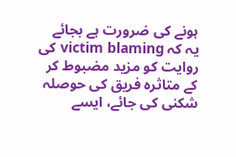ہونے کی ضرورت ہے بجائے یہ کہ victim blaming کی روایت کو مزید مضبوط کر کے متاثرہ فریق کی حوصلہ شکنی کی جائے، ایسے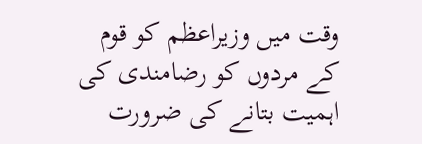وقت میں وزیراعظم کو قوم کے مردوں کو رضامندی کی اہمیت بتانے کی ضرورت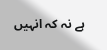ہے نہ کہ انہیں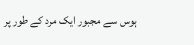ہوس سے مجبور ایک مرد کے طور پر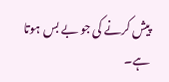پیش کرنے کی جو بے بس ہوتا ہے۔